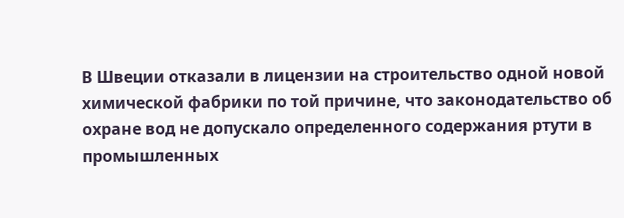В Швеции отказали в лицензии на строительство одной новой химической фабрики по той причине, что законодательство об охране вод не допускало определенного содержания ртути в промышленных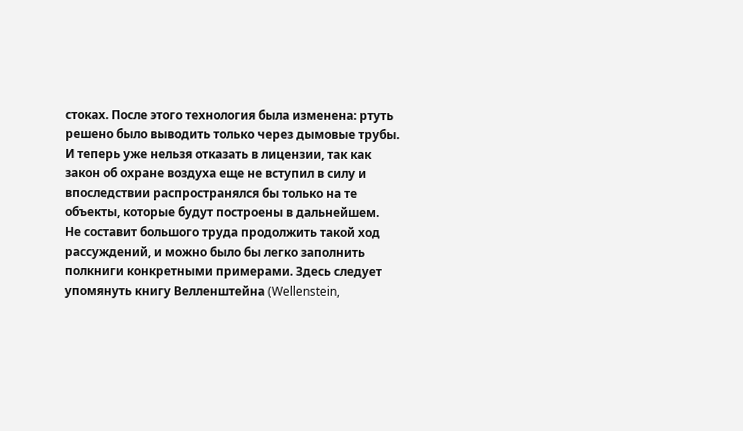стоках. После этого технология была изменена: ртуть решено было выводить только через дымовые трубы. И теперь уже нельзя отказать в лицензии, так как закон об охране воздуха еще не вступил в силу и впоследствии распространялся бы только на те объекты, которые будут построены в дальнейшем.
Не составит большого труда продолжить такой ход рассуждений, и можно было бы легко заполнить полкниги конкретными примерами. Здесь следует упомянуть книгу Велленштейна (Wellenstein,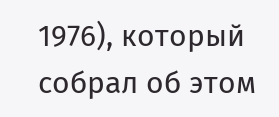1976), который собрал об этом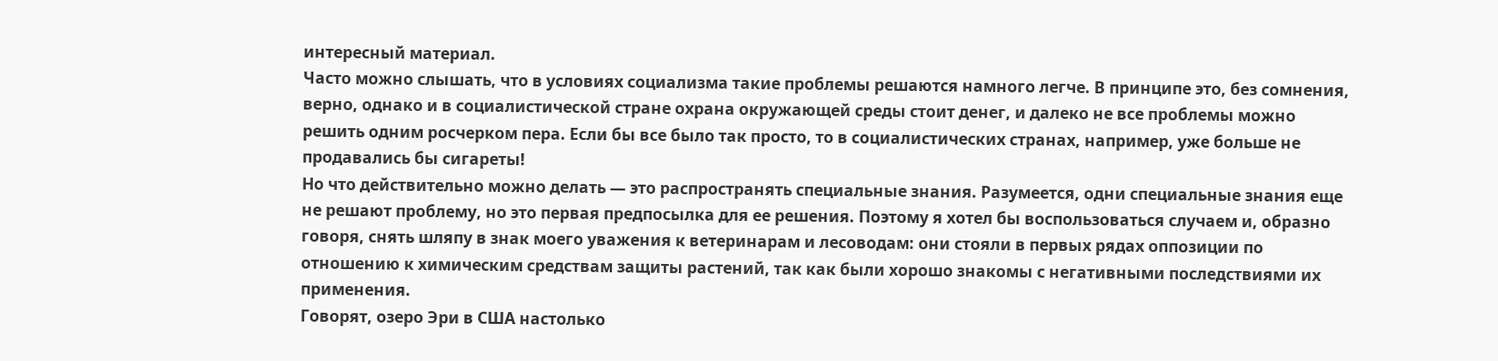интересный материал.
Часто можно слышать, что в условиях социализма такие проблемы решаются намного легче. В принципе это, без сомнения, верно, однако и в социалистической стране охрана окружающей среды стоит денег, и далеко не все проблемы можно решить одним росчерком пера. Если бы все было так просто, то в социалистических странах, например, уже больше не продавались бы сигареты!
Но что действительно можно делать — это распространять специальные знания. Разумеется, одни специальные знания еще не решают проблему, но это первая предпосылка для ее решения. Поэтому я хотел бы воспользоваться случаем и, образно говоря, снять шляпу в знак моего уважения к ветеринарам и лесоводам: они стояли в первых рядах оппозиции по отношению к химическим средствам защиты растений, так как были хорошо знакомы с негативными последствиями их применения.
Говорят, озеро Эри в США настолько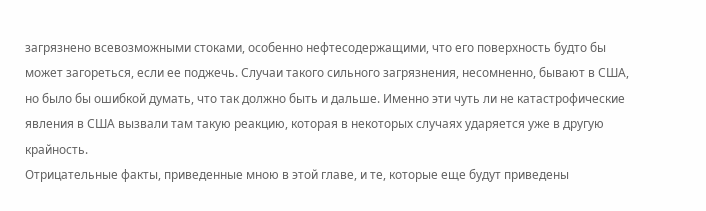загрязнено всевозможными стоками, особенно нефтесодержащими, что его поверхность будто бы может загореться, если ее поджечь. Случаи такого сильного загрязнения, несомненно, бывают в США, но было бы ошибкой думать, что так должно быть и дальше. Именно эти чуть ли не катастрофические явления в США вызвали там такую реакцию, которая в некоторых случаях ударяется уже в другую крайность.
Отрицательные факты, приведенные мною в этой главе, и те, которые еще будут приведены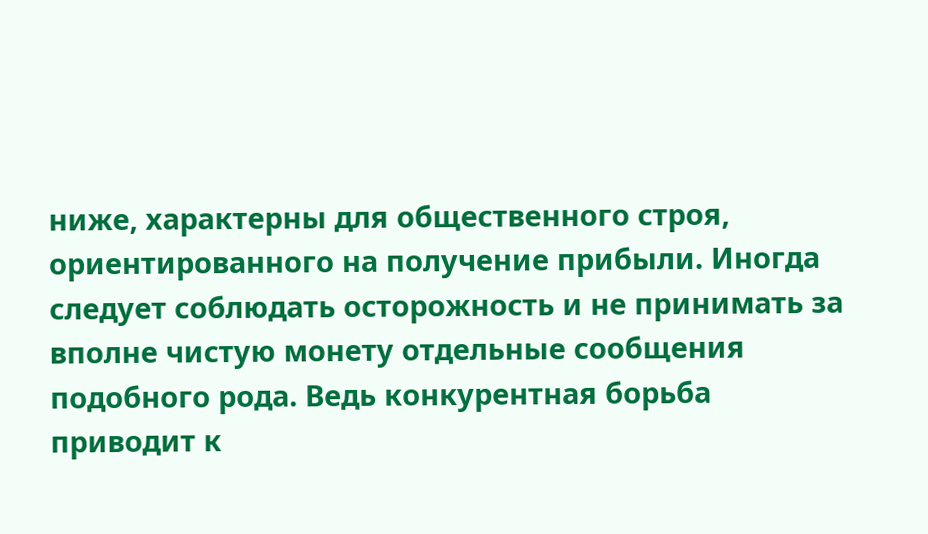ниже, характерны для общественного строя, ориентированного на получение прибыли. Иногда следует соблюдать осторожность и не принимать за вполне чистую монету отдельные сообщения подобного рода. Ведь конкурентная борьба приводит к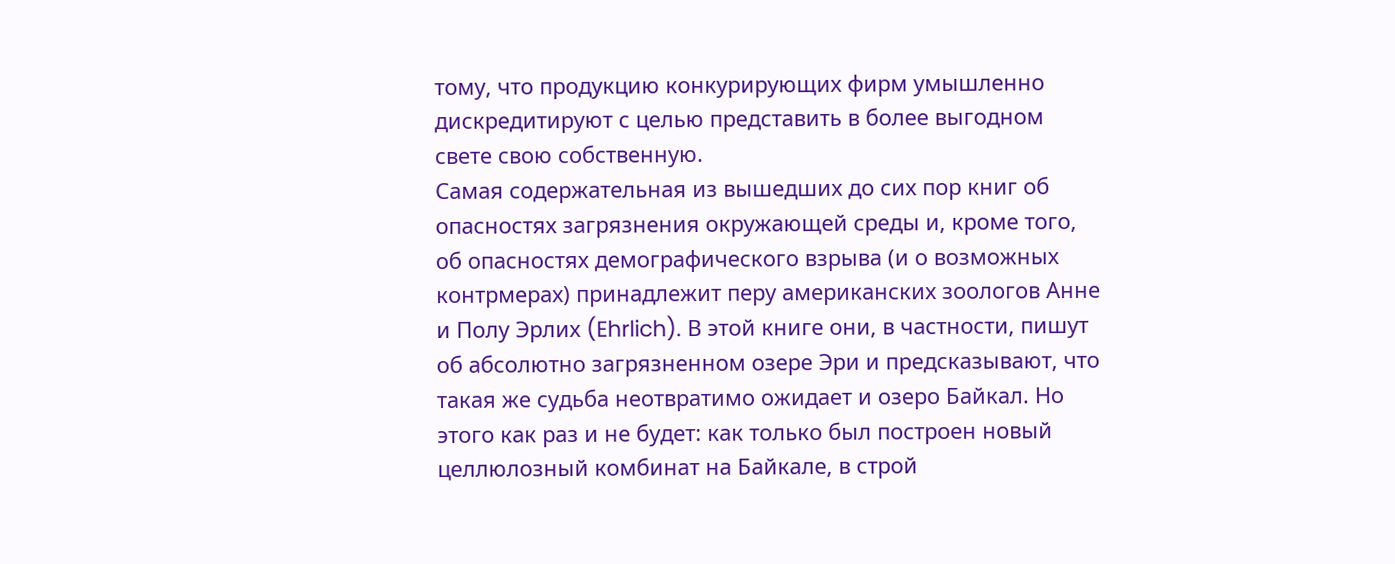тому, что продукцию конкурирующих фирм умышленно дискредитируют с целью представить в более выгодном свете свою собственную.
Самая содержательная из вышедших до сих пор книг об опасностях загрязнения окружающей среды и, кроме того, об опасностях демографического взрыва (и о возможных контрмерах) принадлежит перу американских зоологов Анне и Полу Эрлих (Ehrlich). В этой книге они, в частности, пишут об абсолютно загрязненном озере Эри и предсказывают, что такая же судьба неотвратимо ожидает и озеро Байкал. Но этого как раз и не будет: как только был построен новый целлюлозный комбинат на Байкале, в строй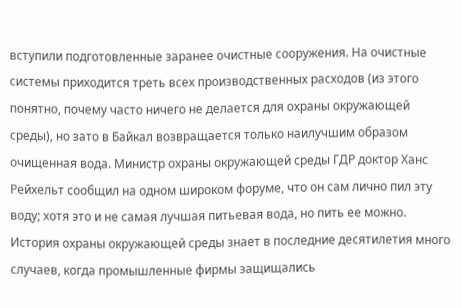вступили подготовленные заранее очистные сооружения. На очистные системы приходится треть всех производственных расходов (из этого понятно, почему часто ничего не делается для охраны окружающей среды), но зато в Байкал возвращается только наилучшим образом очищенная вода. Министр охраны окружающей среды ГДР доктор Ханс Рейхельт сообщил на одном широком форуме, что он сам лично пил эту воду; хотя это и не самая лучшая питьевая вода, но пить ее можно.
История охраны окружающей среды знает в последние десятилетия много случаев, когда промышленные фирмы защищались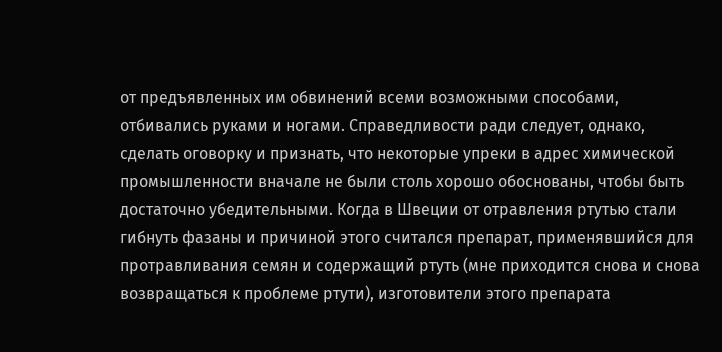от предъявленных им обвинений всеми возможными способами, отбивались руками и ногами. Справедливости ради следует, однако, сделать оговорку и признать, что некоторые упреки в адрес химической промышленности вначале не были столь хорошо обоснованы, чтобы быть достаточно убедительными. Когда в Швеции от отравления ртутью стали гибнуть фазаны и причиной этого считался препарат, применявшийся для протравливания семян и содержащий ртуть (мне приходится снова и снова возвращаться к проблеме ртути), изготовители этого препарата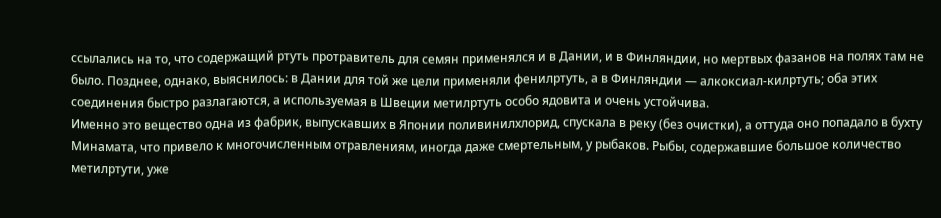ссылались на то, что содержащий ртуть протравитель для семян применялся и в Дании, и в Финляндии, но мертвых фазанов на полях там не было. Позднее, однако, выяснилось: в Дании для той же цели применяли фенилртуть, а в Финляндии — алкоксиал-килртуть; оба этих соединения быстро разлагаются, а используемая в Швеции метилртуть особо ядовита и очень устойчива.
Именно это вещество одна из фабрик, выпускавших в Японии поливинилхлорид, спускала в реку (без очистки), а оттуда оно попадало в бухту Минамата, что привело к многочисленным отравлениям, иногда даже смертельным, у рыбаков. Рыбы, содержавшие большое количество метилртути, уже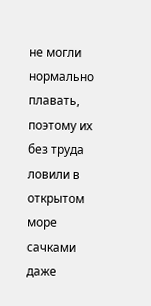не могли нормально плавать, поэтому их без труда ловили в открытом море сачками даже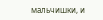мальчишки, и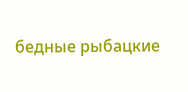бедные рыбацкие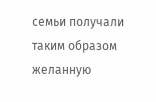семьи получали таким образом желанную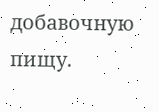добавочную пищу.